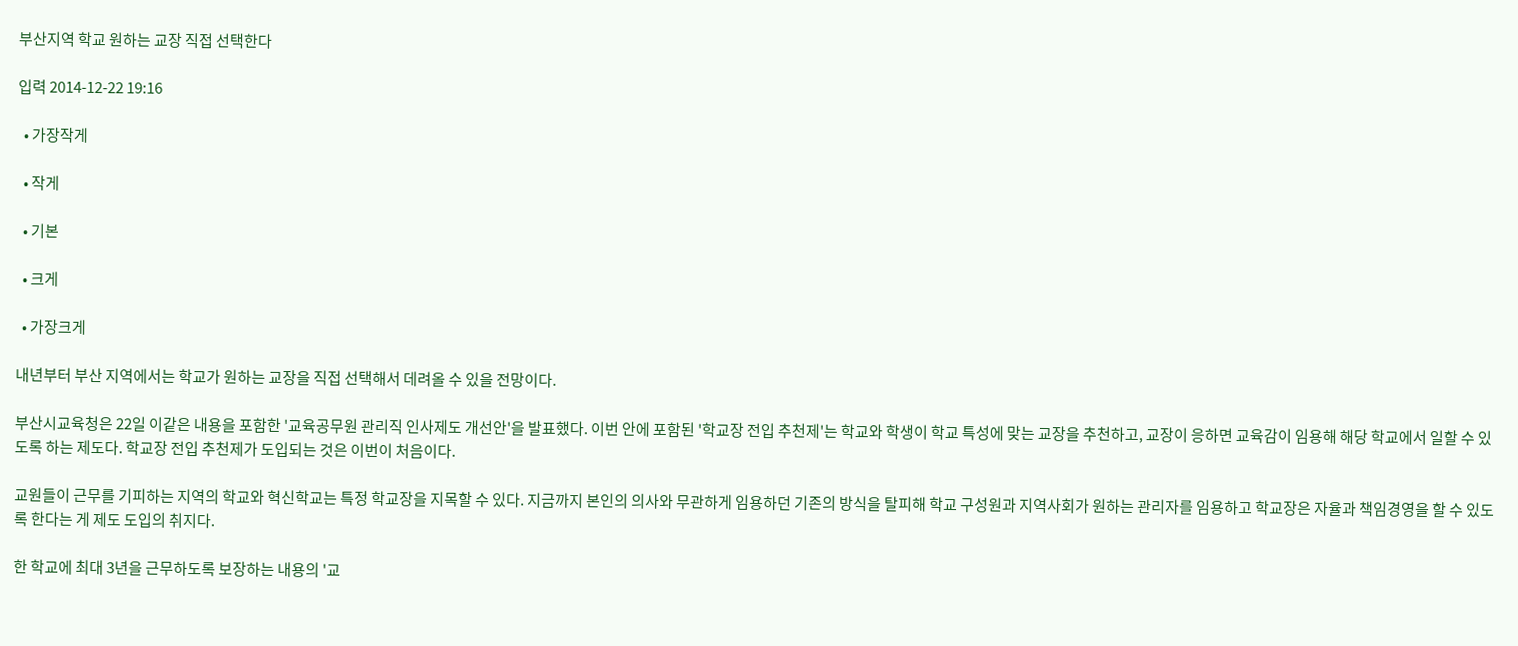부산지역 학교 원하는 교장 직접 선택한다

입력 2014-12-22 19:16

  • 가장작게

  • 작게

  • 기본

  • 크게

  • 가장크게

내년부터 부산 지역에서는 학교가 원하는 교장을 직접 선택해서 데려올 수 있을 전망이다.

부산시교육청은 22일 이같은 내용을 포함한 '교육공무원 관리직 인사제도 개선안'을 발표했다. 이번 안에 포함된 '학교장 전입 추천제'는 학교와 학생이 학교 특성에 맞는 교장을 추천하고, 교장이 응하면 교육감이 임용해 해당 학교에서 일할 수 있도록 하는 제도다. 학교장 전입 추천제가 도입되는 것은 이번이 처음이다.

교원들이 근무를 기피하는 지역의 학교와 혁신학교는 특정 학교장을 지목할 수 있다. 지금까지 본인의 의사와 무관하게 임용하던 기존의 방식을 탈피해 학교 구성원과 지역사회가 원하는 관리자를 임용하고 학교장은 자율과 책임경영을 할 수 있도록 한다는 게 제도 도입의 취지다.

한 학교에 최대 3년을 근무하도록 보장하는 내용의 '교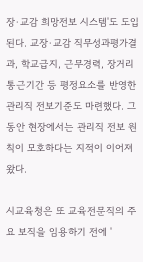장·교감 희망전보 시스템'도 도입된다. 교장·교감 직무성과평가결과, 학교급지, 근무경력, 장거리 통근기간 등 평정요소를 반영한 관리직 전보기준도 마련했다. 그동안 현장에서는 관리직 전보 원칙이 모호하다는 지적이 이어져 왔다.

시교육청은 또 교육전문직의 주요 보직을 임용하기 전에 '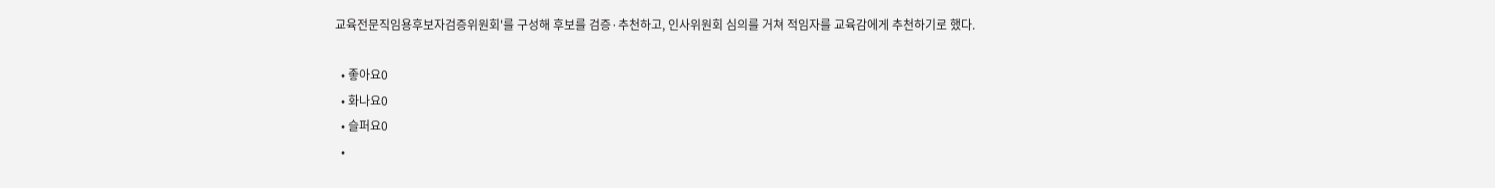교육전문직임용후보자검증위원회'를 구성해 후보를 검증·추천하고, 인사위원회 심의를 거쳐 적임자를 교육감에게 추천하기로 했다.

  • 좋아요0
  • 화나요0
  • 슬퍼요0
  •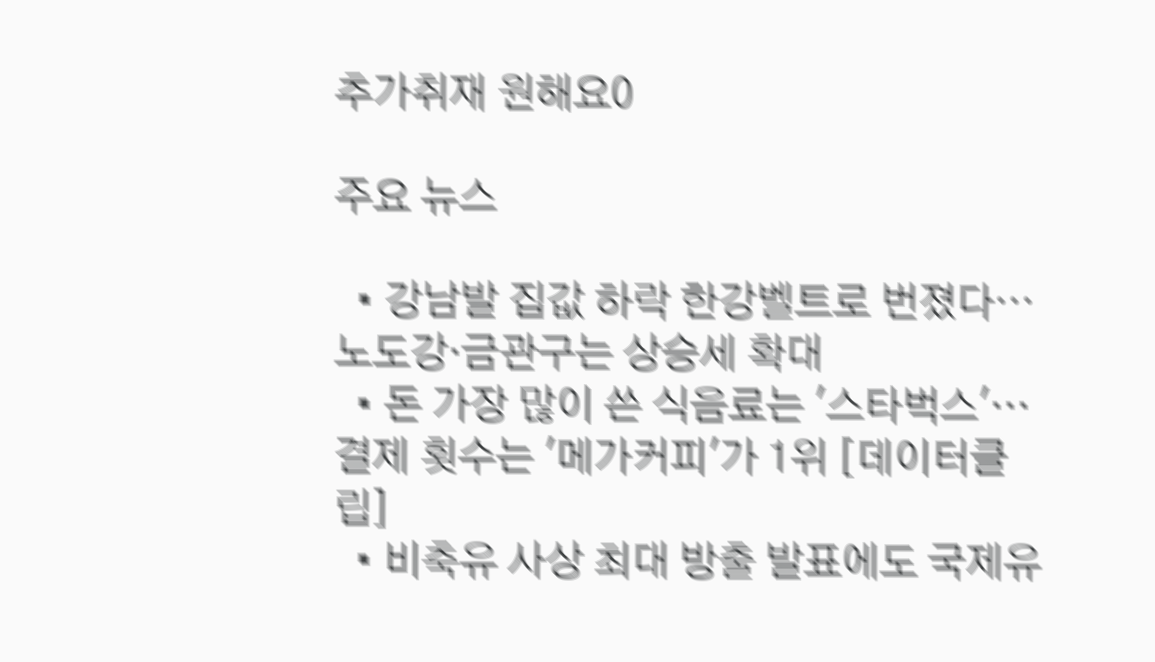추가취재 원해요0

주요 뉴스

  • 강남발 집값 하락 한강벨트로 번졌다⋯노도강·금관구는 상승세 확대
  • 돈 가장 많이 쓴 식음료는 '스타벅스'…결제 횟수는 '메가커피'가 1위 [데이터클립]
  • 비축유 사상 최대 방출 발표에도 국제유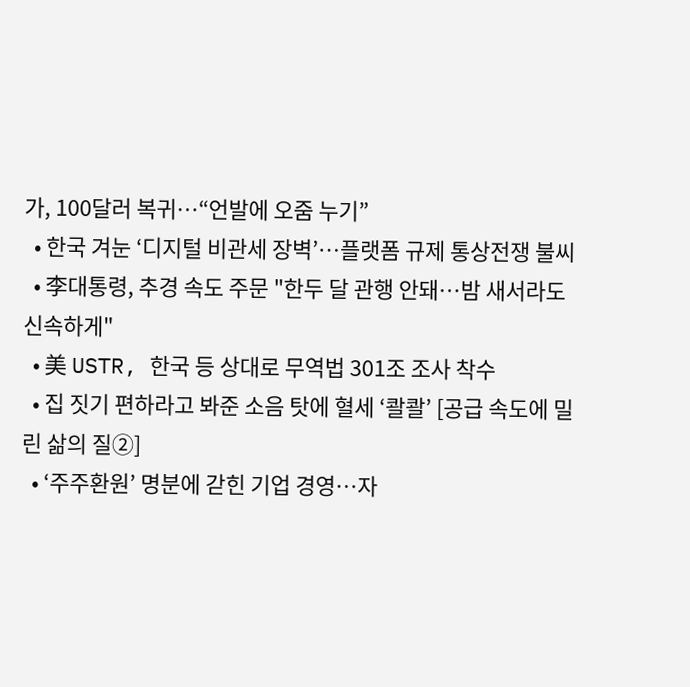가, 100달러 복귀⋯“언발에 오줌 누기”
  • 한국 겨눈 ‘디지털 비관세 장벽’…플랫폼 규제 통상전쟁 불씨
  • 李대통령, 추경 속도 주문 "한두 달 관행 안돼…밤 새서라도 신속하게"
  • 美 USTR, 한국 등 상대로 무역법 301조 조사 착수
  • 집 짓기 편하라고 봐준 소음 탓에 혈세 ‘콸콸’ [공급 속도에 밀린 삶의 질②]
  • ‘주주환원’ 명분에 갇힌 기업 경영…자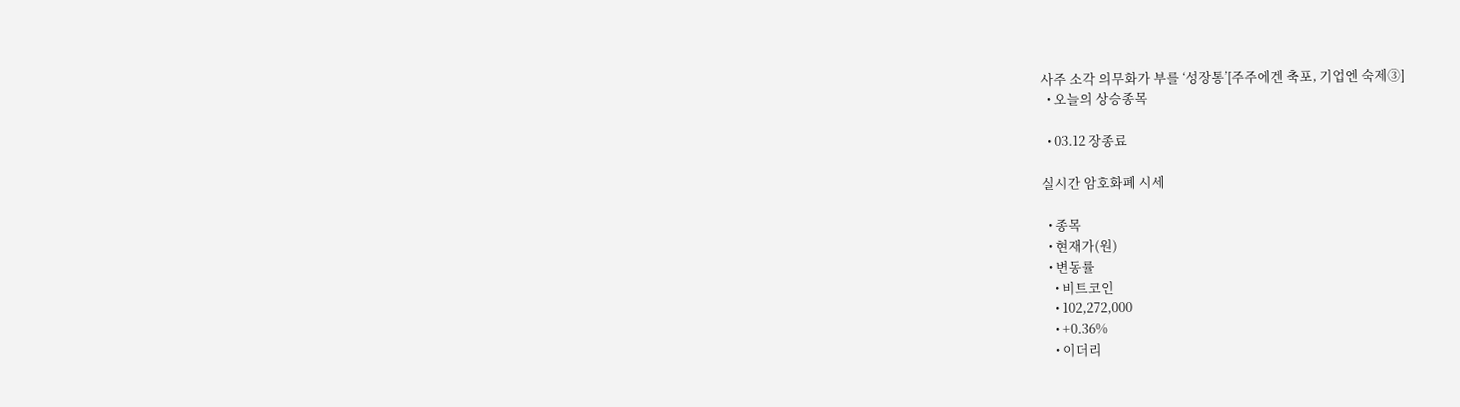사주 소각 의무화가 부를 ‘성장통’[주주에겐 축포, 기업엔 숙제③]
  • 오늘의 상승종목

  • 03.12 장종료

실시간 암호화폐 시세

  • 종목
  • 현재가(원)
  • 변동률
    • 비트코인
    • 102,272,000
    • +0.36%
    • 이더리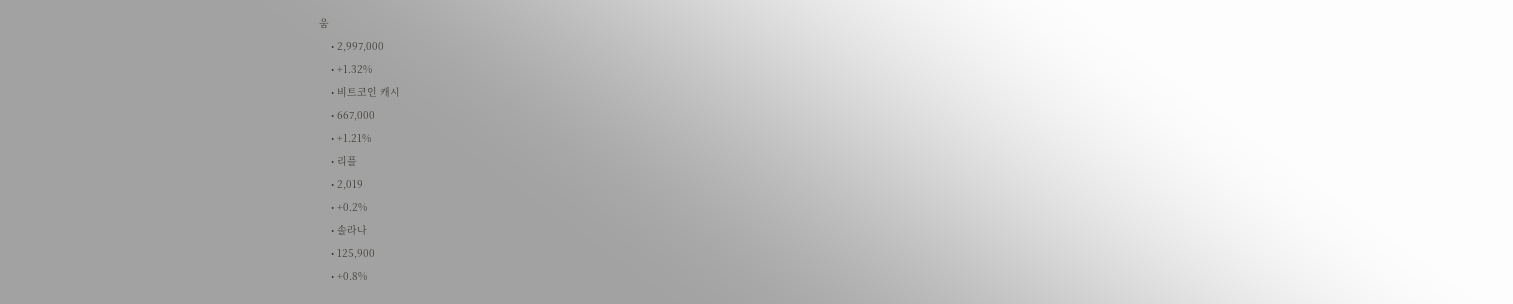움
    • 2,997,000
    • +1.32%
    • 비트코인 캐시
    • 667,000
    • +1.21%
    • 리플
    • 2,019
    • +0.2%
    • 솔라나
    • 125,900
    • +0.8%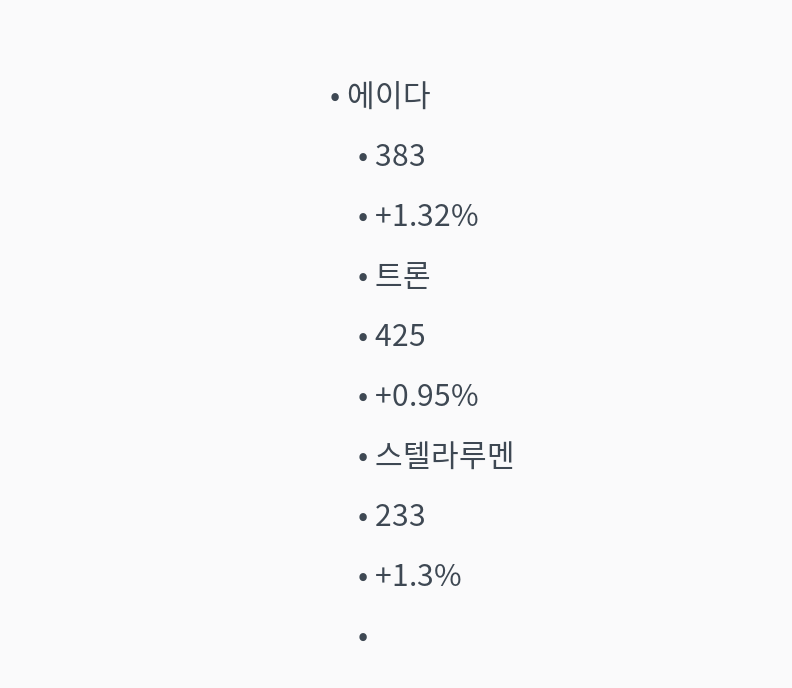• 에이다
    • 383
    • +1.32%
    • 트론
    • 425
    • +0.95%
    • 스텔라루멘
    • 233
    • +1.3%
    •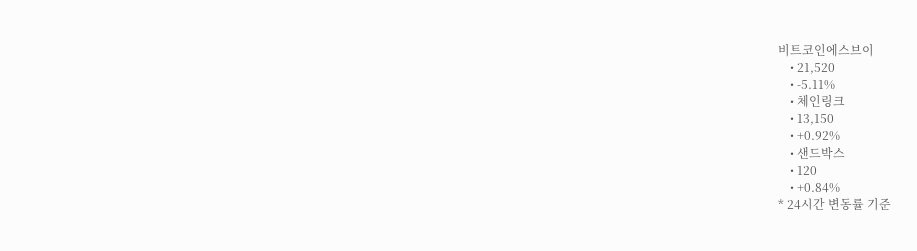비트코인에스브이
    • 21,520
    • -5.11%
    • 체인링크
    • 13,150
    • +0.92%
    • 샌드박스
    • 120
    • +0.84%
* 24시간 변동률 기준